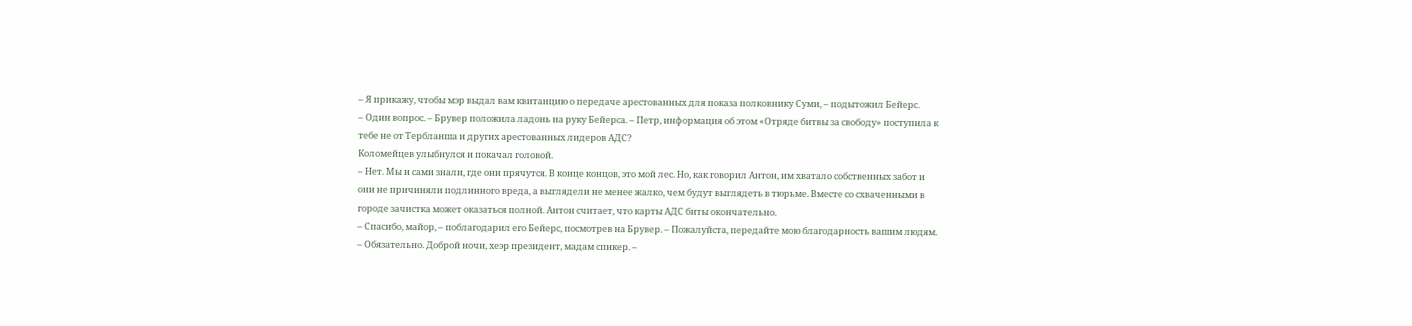– Я прикажу, чтобы мэр выдал вам квитанцию о передаче арестованных для показа полковнику Суми, – подытожил Бейерс.
– Один вопрос. – Брувер положила ладонь на руку Бейерса. – Петр, информация об этом «Отряде битвы за свободу» поступила к тебе не от Тербланша и других арестованных лидеров АДС?
Коломейцев улыбнулся и покачал головой.
– Нет. Мы и сами знали, где они прячутся. В конце концов, это мой лес. Но, как говорил Антон, им хватало собственных забот и они не причиняли подлинного вреда, а выглядели не менее жалко, чем будут выглядеть в тюрьме. Вместе со схваченными в городе зачистка может оказаться полной. Антон считает, что карты АДС биты окончательно.
– Спасибо, майор, – поблагодарил его Бейерс, посмотрев на Брувер. – Пожалуйста, передайте мою благодарность вашим людям.
– Обязательно. Доброй ночи, хеэр президент, мадам спикер. –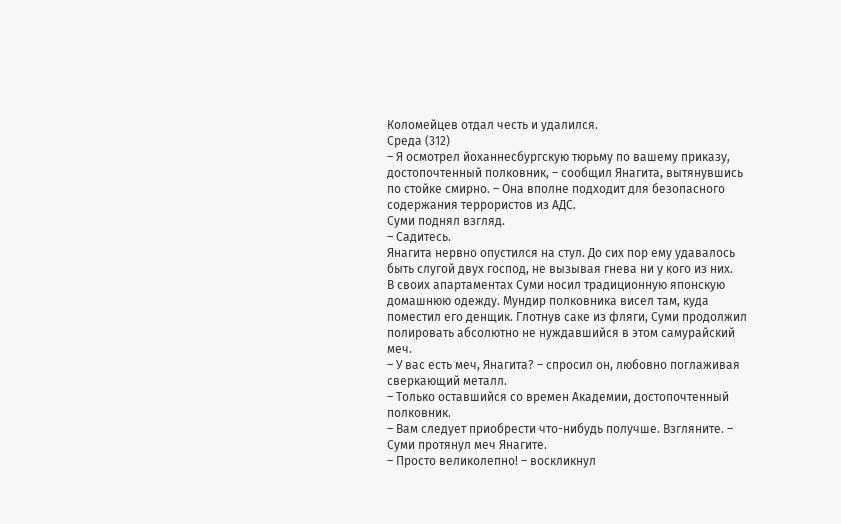Коломейцев отдал честь и удалился.
Среда (312)
– Я осмотрел йоханнесбургскую тюрьму по вашему приказу, достопочтенный полковник, – сообщил Янагита, вытянувшись по стойке смирно. – Она вполне подходит для безопасного содержания террористов из АДС.
Суми поднял взгляд.
– Садитесь.
Янагита нервно опустился на стул. До сих пор ему удавалось быть слугой двух господ, не вызывая гнева ни у кого из них.
В своих апартаментах Суми носил традиционную японскую домашнюю одежду. Мундир полковника висел там, куда поместил его денщик. Глотнув саке из фляги, Суми продолжил полировать абсолютно не нуждавшийся в этом самурайский меч.
– У вас есть меч, Янагита? – спросил он, любовно поглаживая сверкающий металл.
– Только оставшийся со времен Академии, достопочтенный полковник.
– Вам следует приобрести что-нибудь получше. Взгляните. – Суми протянул меч Янагите.
– Просто великолепно! – воскликнул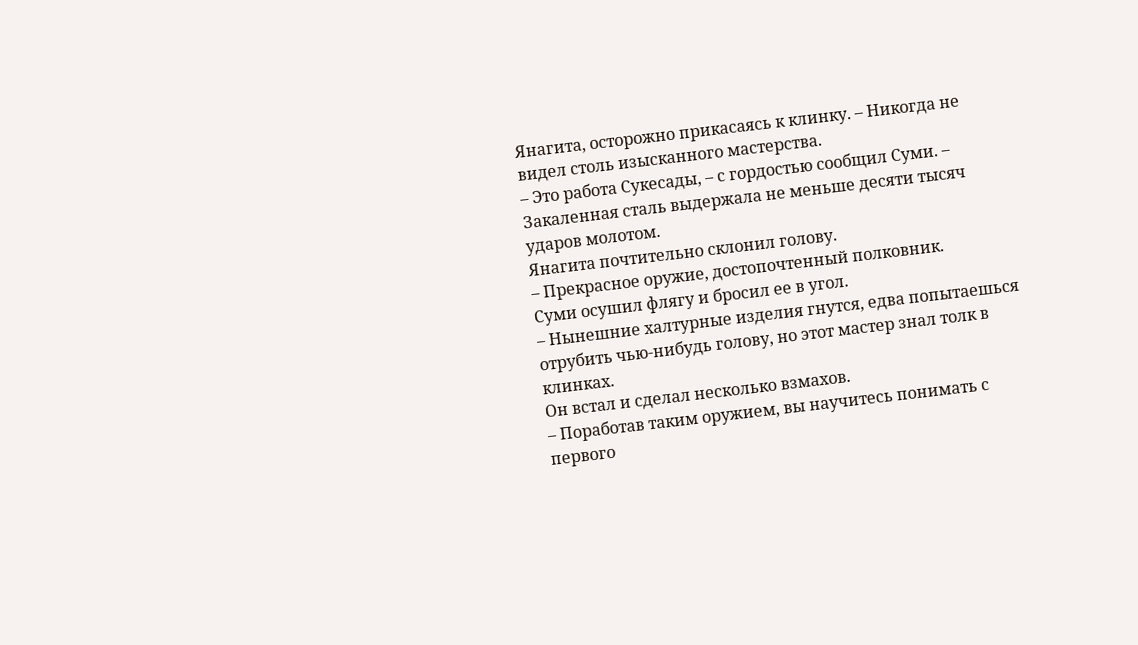Янагита, осторожно прикасаясь к клинку. – Никогда не видел столь изысканного мастерства.
– Это работа Сукесады, – с гордостью сообщил Суми. – Закаленная сталь выдержала не меньше десяти тысяч ударов молотом.
Янагита почтительно склонил голову.
– Прекрасное оружие, достопочтенный полковник.
Суми осушил флягу и бросил ее в угол.
– Нынешние халтурные изделия гнутся, едва попытаешься отрубить чью-нибудь голову, но этот мастер знал толк в клинках.
Он встал и сделал несколько взмахов.
– Поработав таким оружием, вы научитесь понимать с первого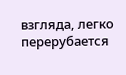взгляда, легко перерубается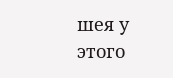шея у этого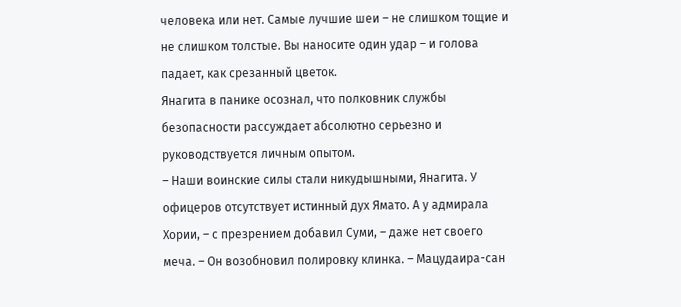человека или нет. Самые лучшие шеи – не слишком тощие и не слишком толстые. Вы наносите один удар – и голова падает, как срезанный цветок.
Янагита в панике осознал, что полковник службы безопасности рассуждает абсолютно серьезно и руководствуется личным опытом.
– Наши воинские силы стали никудышными, Янагита. У офицеров отсутствует истинный дух Ямато. А у адмирала Хории, – с презрением добавил Суми, – даже нет своего меча. – Он возобновил полировку клинка. – Мацудаира-сан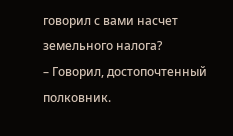говорил с вами насчет земельного налога?
– Говорил, достопочтенный полковник.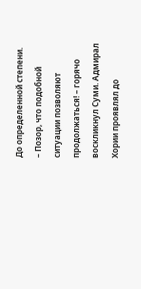До определенной степени.
– Позор, что подобной ситуации позволяют продолжаться! – горячо воскликнул Суми. Адмирал Хории проявлял до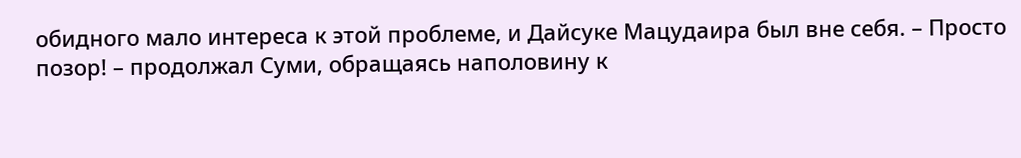обидного мало интереса к этой проблеме, и Дайсуке Мацудаира был вне себя. – Просто позор! – продолжал Суми, обращаясь наполовину к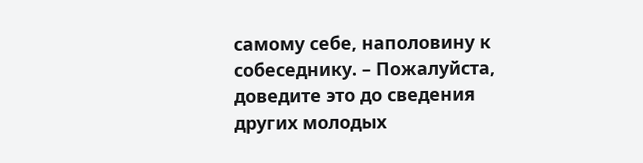самому себе, наполовину к собеседнику. – Пожалуйста, доведите это до сведения других молодых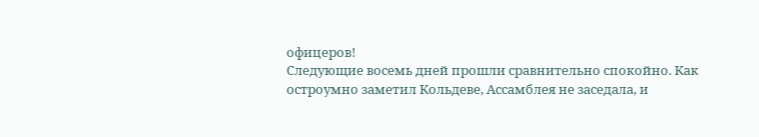офицеров!
Следующие восемь дней прошли сравнительно спокойно. Как остроумно заметил Кольдеве, Ассамблея не заседала, и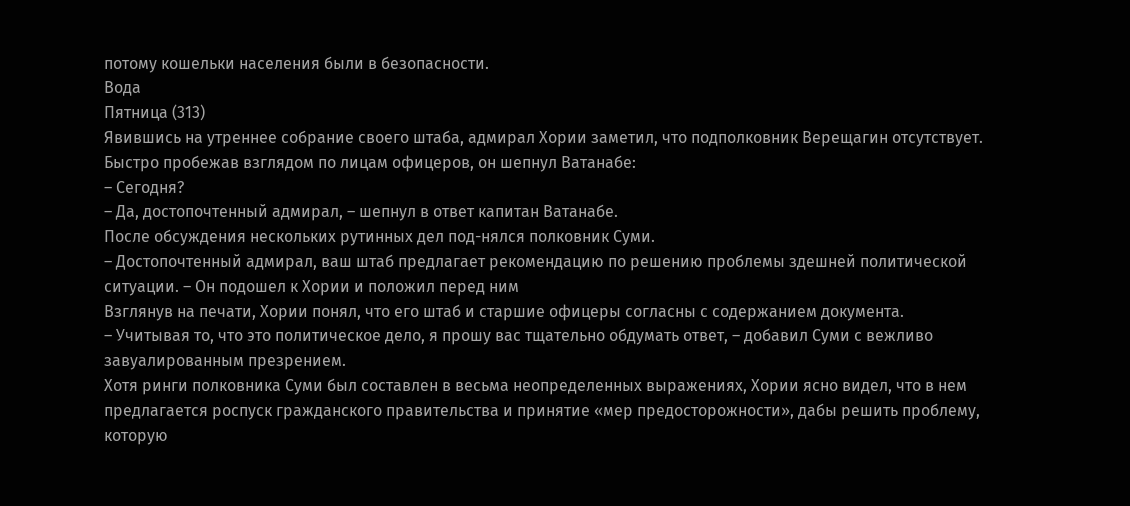потому кошельки населения были в безопасности.
Вода
Пятница (313)
Явившись на утреннее собрание своего штаба, адмирал Хории заметил, что подполковник Верещагин отсутствует. Быстро пробежав взглядом по лицам офицеров, он шепнул Ватанабе:
– Сегодня?
– Да, достопочтенный адмирал, – шепнул в ответ капитан Ватанабе.
После обсуждения нескольких рутинных дел под-нялся полковник Суми.
– Достопочтенный адмирал, ваш штаб предлагает рекомендацию по решению проблемы здешней политической ситуации. – Он подошел к Хории и положил перед ним
Взглянув на печати, Хории понял, что его штаб и старшие офицеры согласны с содержанием документа.
– Учитывая то, что это политическое дело, я прошу вас тщательно обдумать ответ, – добавил Суми с вежливо завуалированным презрением.
Хотя ринги полковника Суми был составлен в весьма неопределенных выражениях, Хории ясно видел, что в нем предлагается роспуск гражданского правительства и принятие «мер предосторожности», дабы решить проблему, которую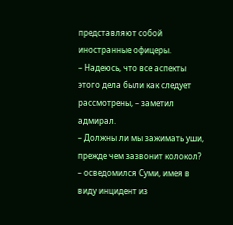представляют собой иностранные офицеры.
– Надеюсь, что все аспекты этого дела были как следует рассмотрены, – заметил адмирал.
– Должны ли мы зажимать уши, прежде чем зазвонит колокол? – осведомился Суми, имея в виду инцидент из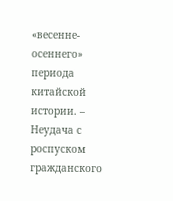«весенне-осеннего» периода китайской истории. – Неудача с роспуском гражданского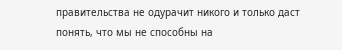правительства не одурачит никого и только даст понять, что мы не способны на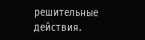решительные действия.